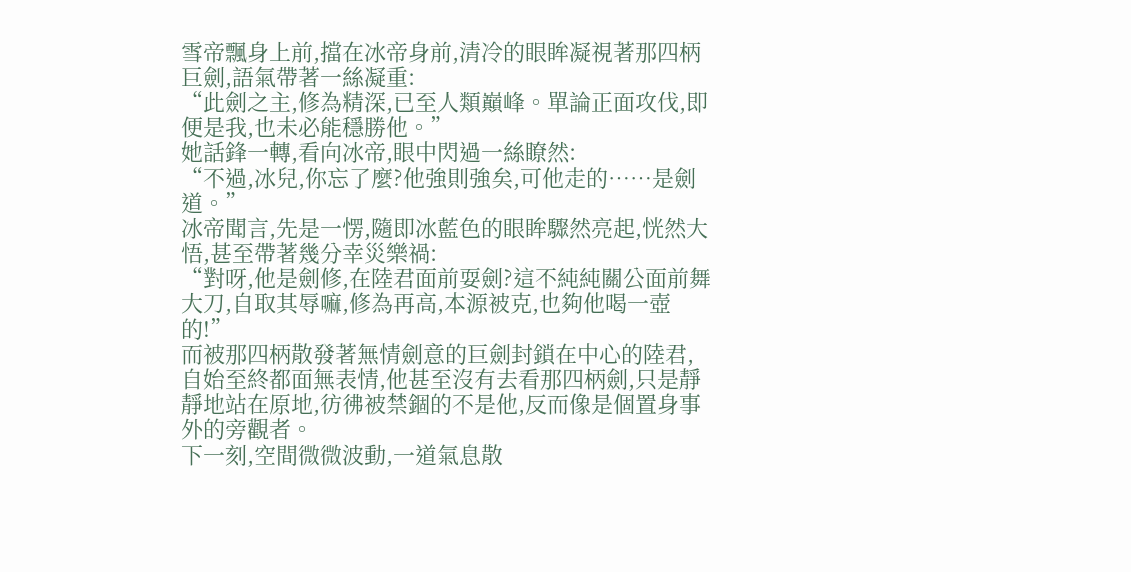雪帝飄身上前,擋在冰帝身前,清冷的眼眸凝視著那四柄巨劍,語氣帶著一絲凝重:
“此劍之主,修為精深,已至人類巔峰。單論正面攻伐,即便是我,也未必能穩勝他。”
她話鋒一轉,看向冰帝,眼中閃過一絲瞭然:
“不過,冰兒,你忘了麼?他強則強矣,可他走的……是劍道。”
冰帝聞言,先是一愣,隨即冰藍色的眼眸驟然亮起,恍然大悟,甚至帶著幾分幸災樂禍:
“對呀,他是劍修,在陸君面前耍劍?這不純純關公面前舞大刀,自取其辱嘛,修為再高,本源被克,也夠他喝一壺的!”
而被那四柄散發著無情劍意的巨劍封鎖在中心的陸君,自始至終都面無表情,他甚至沒有去看那四柄劍,只是靜靜地站在原地,彷彿被禁錮的不是他,反而像是個置身事外的旁觀者。
下一刻,空間微微波動,一道氣息散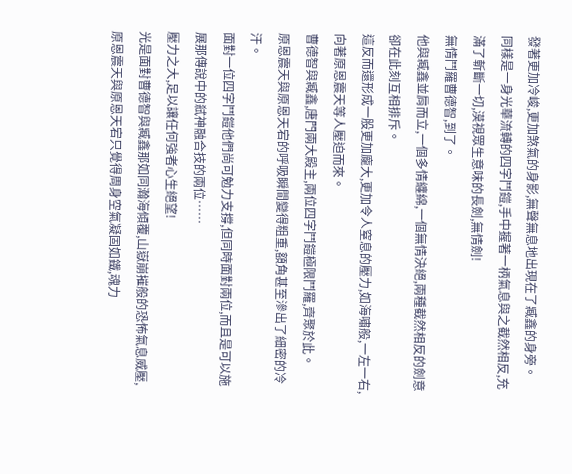發著更加冷峻,更加煞氣的身影,無聲無息地出現在了臧鑫的身旁。
同樣是一身光華流轉的四字鬥鎧,手中握著一柄氣息與之截然相反,充滿了斬斷一切,漠視眾生意味的長劍,無情劍!
無情鬥羅曹德智,到了。
他與臧鑫並肩而立,一個多情纏綿,一個無情決絕,兩種截然相反的劍意卻在此刻互相排斥。
這反而還形成一股更加龐大,更加令人窒息的壓力,如海嘯般,一左一右,向著原恩震天等人壓迫而來。
曹德智與臧鑫,唐門兩大殿主,兩位四字鬥鎧極限鬥羅,齊聚於此。
原恩震天與原恩天宕的呼吸瞬間變得粗重,額角甚至滲出了細密的冷汗。
面對一位四字鬥鎧他們尚可勉力支撐,但同時面對兩位,而且是可以施展那傳說中的弒神融合技的兩位……
壓力之大,足以讓任何強者心生絕望!
光是面對曹德智與臧鑫那如同瀚海傾覆,山嶽崩摧般的恐怖氣息威壓,原恩震天與原恩天宕只覺得周身空氣凝固如鐵,魂力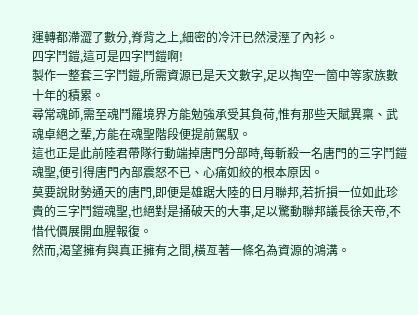運轉都滯澀了數分,脊背之上,細密的冷汗已然浸溼了內衫。
四字鬥鎧,這可是四字鬥鎧啊!
製作一整套三字鬥鎧,所需資源已是天文數字,足以掏空一箇中等家族數十年的積累。
尋常魂師,需至魂鬥羅境界方能勉強承受其負荷,惟有那些天賦異稟、武魂卓絕之輩,方能在魂聖階段便提前駕馭。
這也正是此前陸君帶隊行動端掉唐門分部時,每斬殺一名唐門的三字鬥鎧魂聖,便引得唐門內部震怒不已、心痛如絞的根本原因。
莫要說財勢通天的唐門,即便是雄踞大陸的日月聯邦,若折損一位如此珍貴的三字鬥鎧魂聖,也絕對是捅破天的大事,足以驚動聯邦議長徐天帝,不惜代價展開血腥報復。
然而,渴望擁有與真正擁有之間,橫亙著一條名為資源的鴻溝。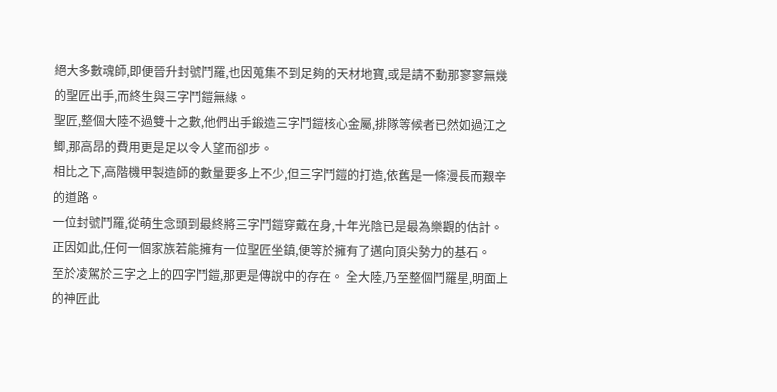絕大多數魂師,即便晉升封號鬥羅,也因蒐集不到足夠的天材地寶,或是請不動那寥寥無幾的聖匠出手,而終生與三字鬥鎧無緣。
聖匠,整個大陸不過雙十之數,他們出手鍛造三字鬥鎧核心金屬,排隊等候者已然如過江之鯽,那高昂的費用更是足以令人望而卻步。
相比之下,高階機甲製造師的數量要多上不少,但三字鬥鎧的打造,依舊是一條漫長而艱辛的道路。
一位封號鬥羅,從萌生念頭到最終將三字鬥鎧穿戴在身,十年光陰已是最為樂觀的估計。
正因如此,任何一個家族若能擁有一位聖匠坐鎮,便等於擁有了邁向頂尖勢力的基石。
至於凌駕於三字之上的四字鬥鎧,那更是傳說中的存在。 全大陸,乃至整個鬥羅星,明面上的神匠此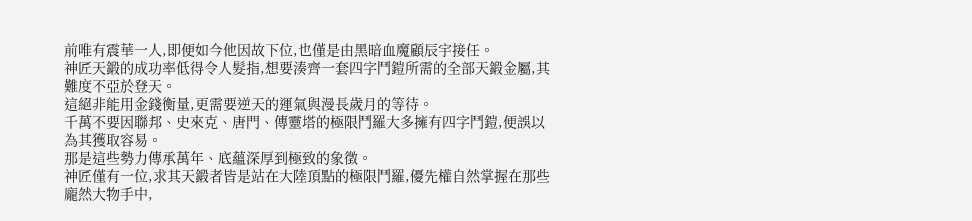前唯有震華一人,即便如今他因故下位,也僅是由黑暗血魔顧辰宇接任。
神匠天鍛的成功率低得令人髮指,想要湊齊一套四字鬥鎧所需的全部天鍛金屬,其難度不亞於登天。
這絕非能用金錢衡量,更需要逆天的運氣與漫長歲月的等待。
千萬不要因聯邦、史來克、唐門、傳靈塔的極限鬥羅大多擁有四字鬥鎧,便誤以為其獲取容易。
那是這些勢力傳承萬年、底蘊深厚到極致的象徵。
神匠僅有一位,求其天鍛者皆是站在大陸頂點的極限鬥羅,優先權自然掌握在那些龐然大物手中,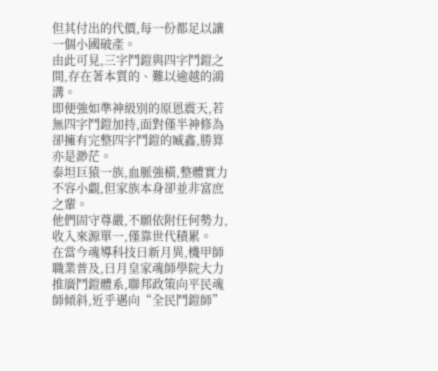但其付出的代價,每一份都足以讓一個小國破產。
由此可見,三字鬥鎧與四字鬥鎧之間,存在著本質的、難以逾越的鴻溝。
即便強如準神級別的原恩震天,若無四字鬥鎧加持,面對僅半神修為卻擁有完整四字鬥鎧的臧鑫,勝算亦是渺茫。
泰坦巨猿一族,血脈強橫,整體實力不容小覷,但家族本身卻並非富庶之輩。
他們固守尊嚴,不願依附任何勢力,收入來源單一,僅靠世代積累。
在當今魂導科技日新月異,機甲師職業普及,日月皇家魂師學院大力推廣鬥鎧體系,聯邦政策向平民魂師傾斜,近乎邁向“全民鬥鎧師”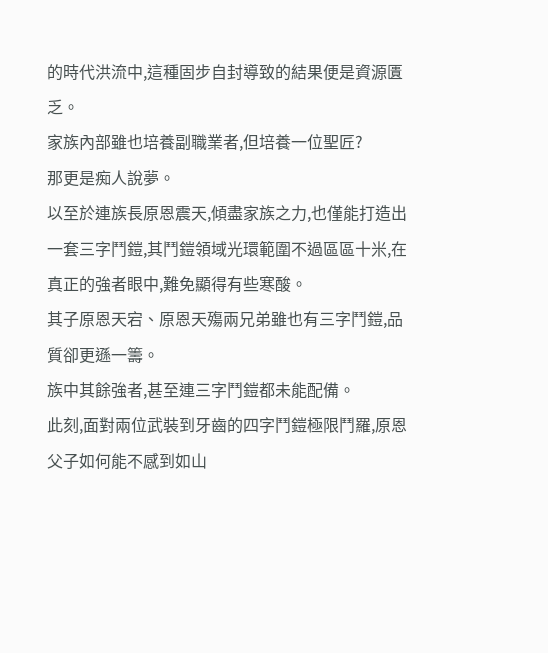的時代洪流中,這種固步自封導致的結果便是資源匱乏。
家族內部雖也培養副職業者,但培養一位聖匠?
那更是痴人說夢。
以至於連族長原恩震天,傾盡家族之力,也僅能打造出一套三字鬥鎧,其鬥鎧領域光環範圍不過區區十米,在真正的強者眼中,難免顯得有些寒酸。
其子原恩天宕、原恩天殤兩兄弟雖也有三字鬥鎧,品質卻更遜一籌。
族中其餘強者,甚至連三字鬥鎧都未能配備。
此刻,面對兩位武裝到牙齒的四字鬥鎧極限鬥羅,原恩父子如何能不感到如山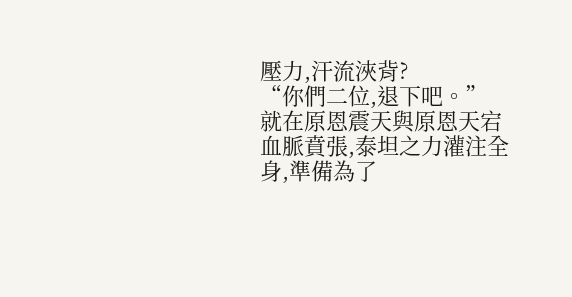壓力,汗流浹背?
“你們二位,退下吧。”
就在原恩震天與原恩天宕血脈賁張,泰坦之力灌注全身,準備為了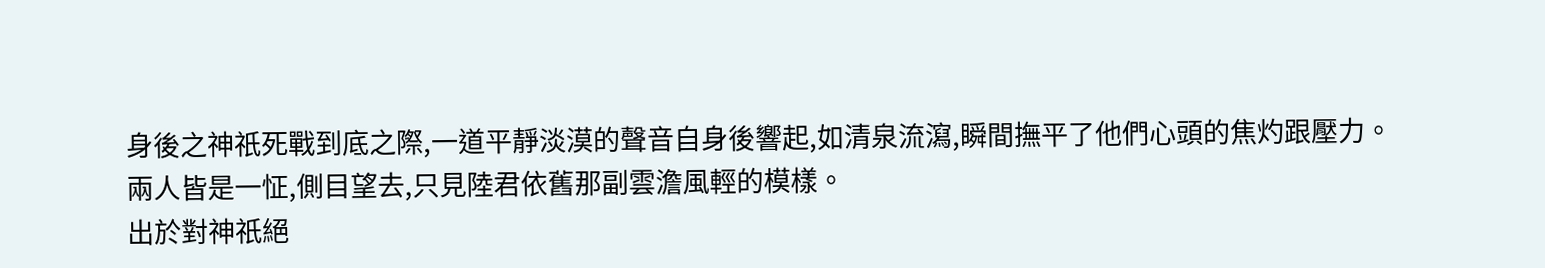身後之神祇死戰到底之際,一道平靜淡漠的聲音自身後響起,如清泉流瀉,瞬間撫平了他們心頭的焦灼跟壓力。
兩人皆是一怔,側目望去,只見陸君依舊那副雲澹風輕的模樣。
出於對神祇絕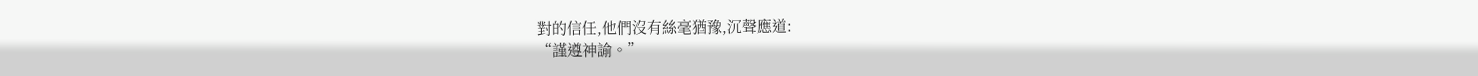對的信任,他們沒有絲毫猶豫,沉聲應道:
“謹遵神諭。”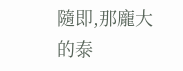隨即,那龐大的泰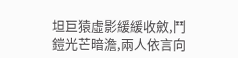坦巨猿虛影緩緩收斂,鬥鎧光芒暗澹,兩人依言向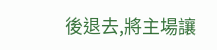後退去,將主場讓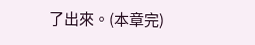了出來。(本章完)